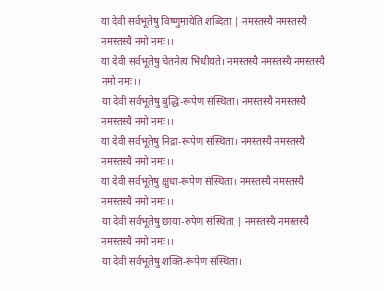या देवी सर्वभूतेषु विष्णुमायेति शब्दिता | नमस्तस्यै नमस्तस्यै नमस्तस्यै नमो नमः।।
या देवी सर्वभूतेषु चेतनेत्य भिधीयते। नमस्तस्यै नमस्तस्यै नमस्तस्यै नमो नमः।।
या देवी सर्वभूतेषु बुद्धि-रूपेण संस्थिता। नमस्तस्यै नमस्तस्यै नमस्तस्यै नमो नमः।।
या देवी सर्वभूतेषु निद्रा-रूपेण संस्थिता। नमस्तस्यै नमस्तस्यै नमस्तस्यै नमो नमः।।
या देवी सर्वभूतेषु क्षुधा-रूपेण संस्थिता। नमस्तस्यै नमस्तस्यै नमस्तस्यै नमो नमः।।
या देवी सर्वभूतेषु छाया-रुपेण संस्थिता | नमस्तस्यै नमस्तस्यै नमस्तस्यै नमो नमः।।
या देवी सर्वभूतेषु शक्ति-रूपेण संस्थिता।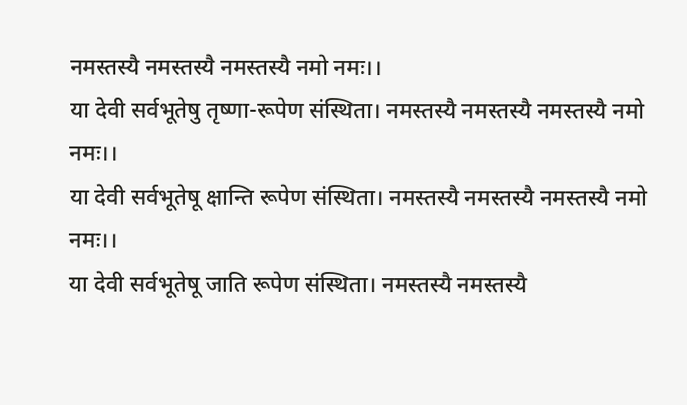नमस्तस्यै नमस्तस्यै नमस्तस्यै नमो नमः।।
या देवी सर्वभूतेषु तृष्णा-रूपेण संस्थिता। नमस्तस्यै नमस्तस्यै नमस्तस्यै नमो नमः।।
या देवी सर्वभूतेषू क्षान्ति रूपेण संस्थिता। नमस्तस्यै नमस्तस्यै नमस्तस्यै नमो नमः।।
या देवी सर्वभूतेषू जाति रूपेण संस्थिता। नमस्तस्यै नमस्तस्यै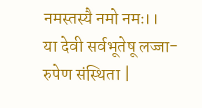नमस्तस्यै नमो नमः।।
या देवी सर्वभूतेषू लज्जा-रुपेण संस्थिता |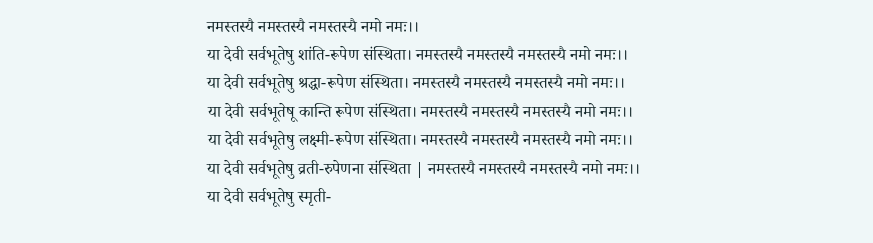नमस्तस्यै नमस्तस्यै नमस्तस्यै नमो नमः।।
या देवी सर्वभूतेषु शांति-रूपेण संस्थिता। नमस्तस्यै नमस्तस्यै नमस्तस्यै नमो नमः।।
या देवी सर्वभूतेषु श्रद्धा-रूपेण संस्थिता। नमस्तस्यै नमस्तस्यै नमस्तस्यै नमो नमः।।
या देवी सर्वभूतेषू कान्ति रूपेण संस्थिता। नमस्तस्यै नमस्तस्यै नमस्तस्यै नमो नमः।।
या देवी सर्वभूतेषु लक्ष्मी-रूपेण संस्थिता। नमस्तस्यै नमस्तस्यै नमस्तस्यै नमो नमः।।
या देवी सर्वभूतेषु व्रती-रुपेणना संस्थिता | नमस्तस्यै नमस्तस्यै नमस्तस्यै नमो नमः।।
या देवी सर्वभूतेषु स्मृती-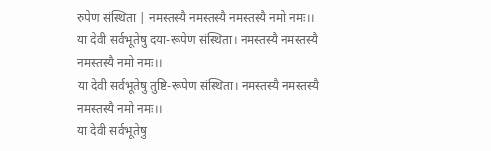रुपेण संस्थिता | नमस्तस्यै नमस्तस्यै नमस्तस्यै नमो नमः।।
या देवी सर्वभूतेषु दया-रूपेण संस्थिता। नमस्तस्यै नमस्तस्यै नमस्तस्यै नमो नमः।।
या देवी सर्वभूतेषु तुष्टि-रूपेण संस्थिता। नमस्तस्यै नमस्तस्यै नमस्तस्यै नमो नमः।।
या देवी सर्वभूतेषु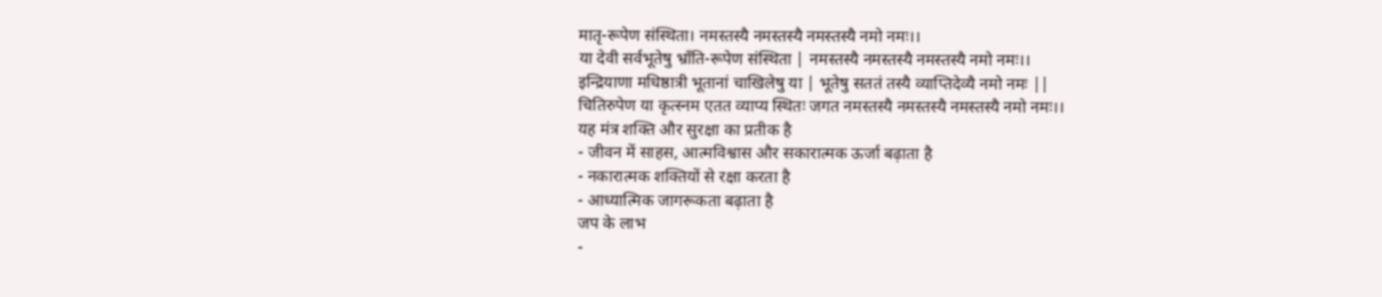मातृ-रूपेण संस्थिता। नमस्तस्यै नमस्तस्यै नमस्तस्यै नमो नमः।।
या देवी सर्वभूतेषु भ्राँति-रूपेण संस्थिता | नमस्तस्यै नमस्तस्यै नमस्तस्यै नमो नमः।।
इन्द्रियाणा मधिष्ठात्री भूतानां चाखिलेषु या | भूतेषु सततं तस्यै व्याप्तिदेव्यै नमो नमः ||
चितिरुपेण या कृत्स्नम एतत व्याप्य स्थितः जगत नमस्तस्यै नमस्तस्यै नमस्तस्यै नमो नमः।।
यह मंत्र शक्ति और सुरक्षा का प्रतीक है
- जीवन में साहस, आत्मविश्वास और सकारात्मक ऊर्जा बढ़ाता है
- नकारात्मक शक्तियों से रक्षा करता है
- आध्यात्मिक जागरूकता बढ़ाता है
जप के लाभ
-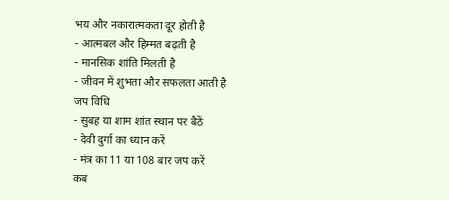भय और नकारात्मकता दूर होती है
- आत्मबल और हिम्मत बढ़ती है
- मानसिक शांति मिलती है
- जीवन में शुभता और सफलता आती है
जप विधि
- सुबह या शाम शांत स्थान पर बैठें
- देवी दुर्गा का ध्यान करें
- मंत्र का 11 या 108 बार जप करें
कब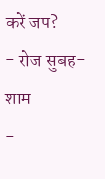करें जप?
- रोज सुबह-शाम
-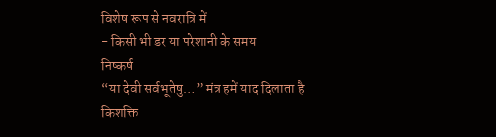विशेष रूप से नवरात्रि में
- किसी भी डर या परेशानी के समय
निष्कर्ष
“या देवी सर्वभूतेषु…” मंत्र हमें याद दिलाता है किशक्ति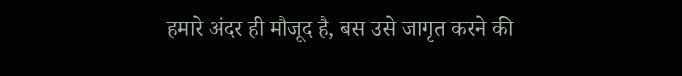हमारे अंदर ही मौजूद है, बस उसे जागृत करने की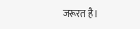जरूरत है।